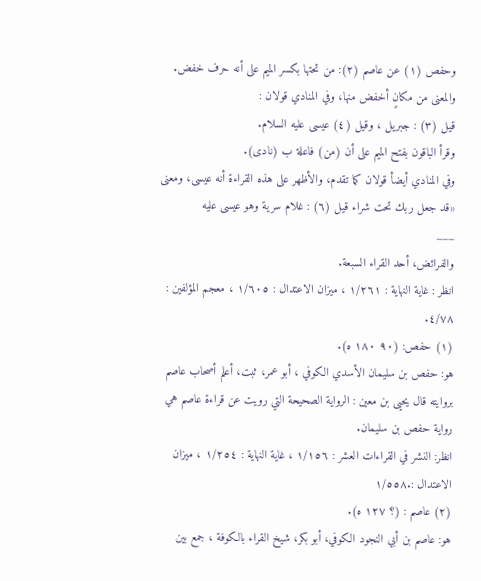وحفص (١) عن عاصم (۲): من تحتها بكسر الميم على أنه حرف خفض. والمعنى من مكانٍ أخفض منها، وفي المنادي قولان :
قيل (٣) : جبريل ، وقيل (٤) عيسى عليه السلام.
وقرأ الباقون بفتح الميم على أن (من) فاعلة ب (نادی).
وفي المنادي أيضأ قولان كما تقدم، والأظهر على هذه القراءة أنه عيسی، ومعنى «قد جعل ربك تحت شراء قيل (٦) : غلام سرية وهو عيسی عليه
___
والفرائض، أحد القراء السبعة.
انظر : غاية النهاية : ١/٢٦١ ، میزان الاعتدال : ١/٦٠٥ ، معجم المؤلفين : ٤/٧٨.
(١) حفص: (۹۰ ۱۸۰ ه).
هو: حفص بن سليمان الأسدي الكوفي ، أبو عمر، ثبت، أعلم أصحاب عاصم بروايته قال يحيى بن معين : الرواية الصحيحة التي رويت عن قراءة عاصم هي رواية حفص بن سليمان.
انظر: النشر في القراءات العشر : ١/١٥٦ ، غاية النهاية : ١/٢٥٤ ، میزان الاعتدال :.١/٥٥٨
(۲) عاصم : (؟ ۱۲۷ ه).
هو: عاصم بن أبي النجود الكوفي، أبو بكر، شيخ القراء بالكوفة ، جمع بين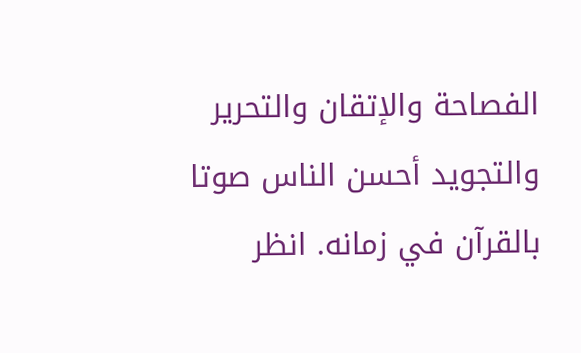الفصاحة والإتقان والتحرير والتجويد أحسن الناس صوتا بالقرآن في زمانه. انظر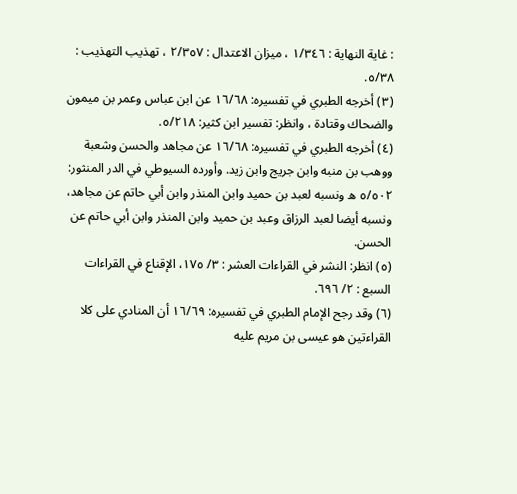: غاية النهاية : ١/٣٤٦ ، میزان الاعتدال : ٢/٣٥٧ ، تهذيب التهذيب : ٥/٣٨.
(٣) أخرجه الطبري في تفسيره: ١٦/٦٨ عن ابن عباس وعمر بن میمون والضحاك وقتادة ، وانظر: تفسير ابن كثير: ٥/٢١٨.
(٤) أخرجه الطبري في تفسيره: ١٦/٦٨ عن مجاهد والحسن وشعبة ووهب بن منبه وابن جريج وابن زيد. وأورده السيوطي في الدر المنثور: ٥/٥٠٢ ه ونسبه لعبد بن حميد وابن المنذر وابن أبي حاتم عن مجاهد، ونسبه أيضا لعبد الرزاق وعبد بن حميد وابن المنذر وابن أبي حاتم عن الحسن.
(٥) انظر: النشر في القراءات العشر : ۳/ ١٧٥، الإقناع في القراءات السبع : ٢/ ٦٩٦.
(٦) وقد رجح الإمام الطبري في تفسيره: ١٦/٦٩ أن المنادي على كلا القراءتين هو عیسی بن مريم عليه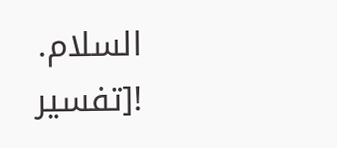السلام.
![تفسير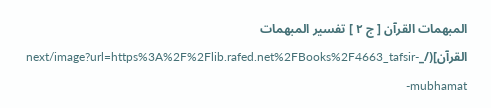المبهمات القرآن [ ج ٢ ] تفسير المبهمات القرآن](/_next/image?url=https%3A%2F%2Flib.rafed.net%2FBooks%2F4663_tafsir-mubhamat-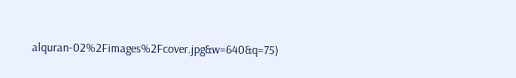alquran-02%2Fimages%2Fcover.jpg&w=640&q=75)